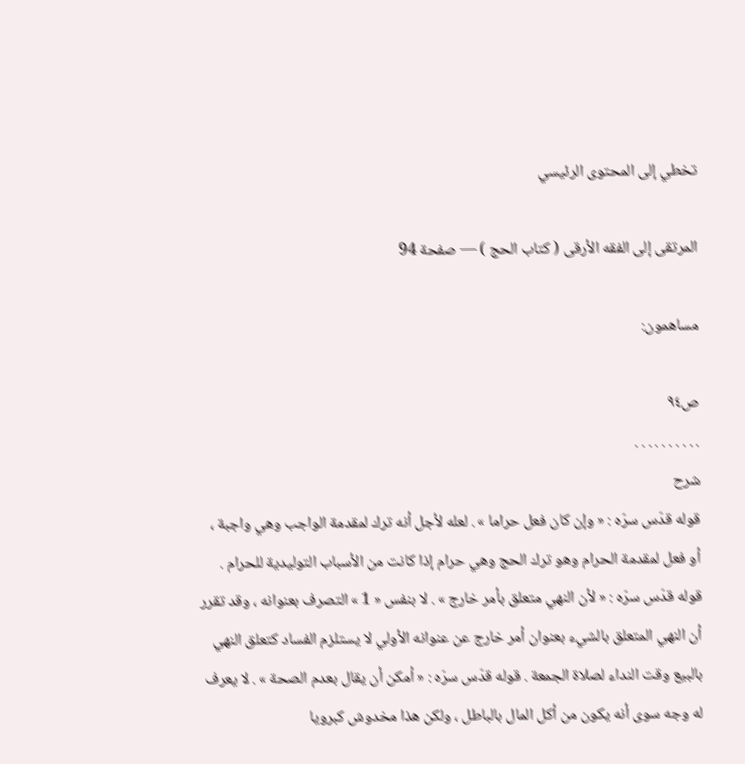تخطي إلى المحتوى الرئيسي

المرتقى إلى الفقه الأرقى ( كتاب الحج ) — صفحة 94

مساهمون:

ص٩٤
. . . . . . . . . .
شرح
قوله قدّس سرّه : « وإن كان فعل حراما » . لعله لأجل أنه ترك لمقدمة الواجب وهي واجبة ، أو فعل لمقدمة الحرام وهو ترك الحج وهي حرام إذا كانت من الأسباب التوليدية للحرام . قوله قدّس سرّه : « لأن النهي متعلق بأمر خارج » . لا بنفس « 1 » التصرف بعنوانه ، وقد تقرر أن النهي المتعلق بالشيء بعنوان أمر خارج عن عنوانه الأولي لا يستلزم الفساد كتعلق النهي بالبيع وقت النداء لصلاة الجمعة . قوله قدّس سرّه : « أمكن أن يقال بعدم الصحة » . لا يعرف له وجه سوى أنه يكون من أكل المال بالباطل ، ولكن هذا مخدوش كبرويا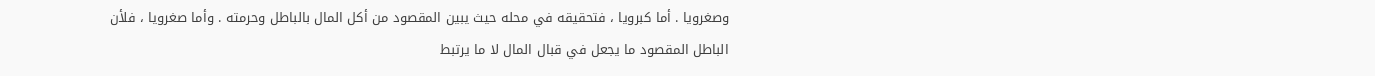وصغرويا . أما كبرويا ، فتحقيقه في محله حيث يبين المقصود من أكل المال بالباطل وحرمته . وأما صغرويا ، فلأن الباطل المقصود ما يجعل في قبال المال لا ما يرتبط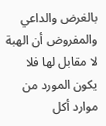بالغرض والداعي والمفروض أن الهبة لا مقابل لها فلا يكون المورد من موارد أكل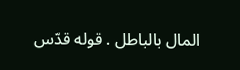المال بالباطل . قوله قدّس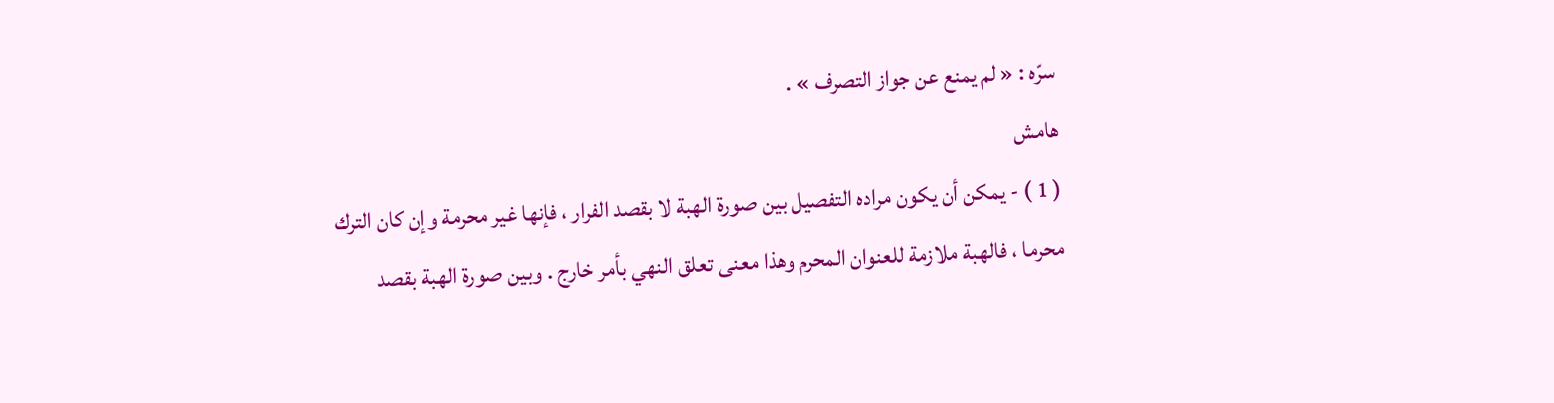سرّه : « لم يمنع عن جواز التصرف » .
هامش
( 1 ) - يمكن أن يكون مراده التفصيل بين صورة الهبة لا بقصد الفرار ، فإنها غير محرمة وإن كان الترك محرما ، فالهبة ملازمة للعنوان المحرم وهذا معنى تعلق النهي بأمر خارج . وبين صورة الهبة بقصد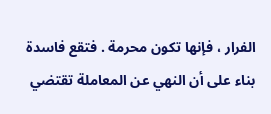الفرار ، فإنها تكون محرمة . فتقع فاسدة بناء على أن النهي عن المعاملة تقتضي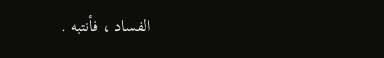الفساد ، فأنتبه .